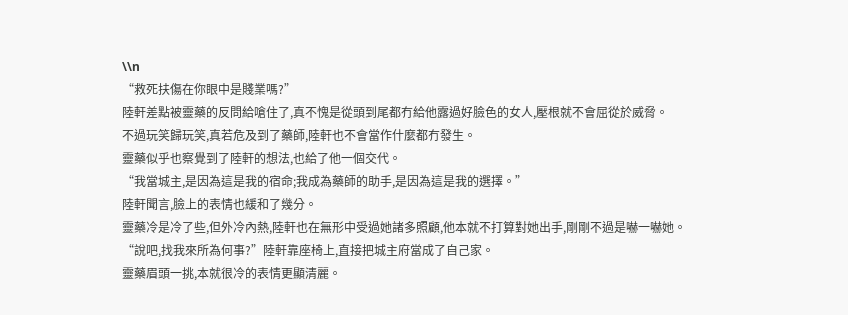\\n
“救死扶傷在你眼中是賤業嗎?”
陸軒差點被靈藥的反問給嗆住了,真不愧是從頭到尾都冇給他露過好臉色的女人,壓根就不會屈從於威脅。
不過玩笑歸玩笑,真若危及到了藥師,陸軒也不會當作什麼都冇發生。
靈藥似乎也察覺到了陸軒的想法,也給了他一個交代。
“我當城主,是因為這是我的宿命;我成為藥師的助手,是因為這是我的選擇。”
陸軒聞言,臉上的表情也緩和了幾分。
靈藥冷是冷了些,但外冷內熱,陸軒也在無形中受過她諸多照顧,他本就不打算對她出手,剛剛不過是嚇一嚇她。
“說吧,找我來所為何事?”陸軒靠座椅上,直接把城主府當成了自己家。
靈藥眉頭一挑,本就很冷的表情更顯清麗。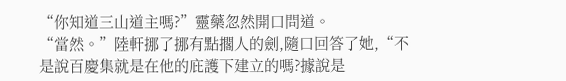“你知道三山道主嗎?”靈藥忽然開口問道。
“當然。”陸軒挪了挪有點擱人的劍,隨口回答了她,“不是說百慶集就是在他的庇護下建立的嗎?據說是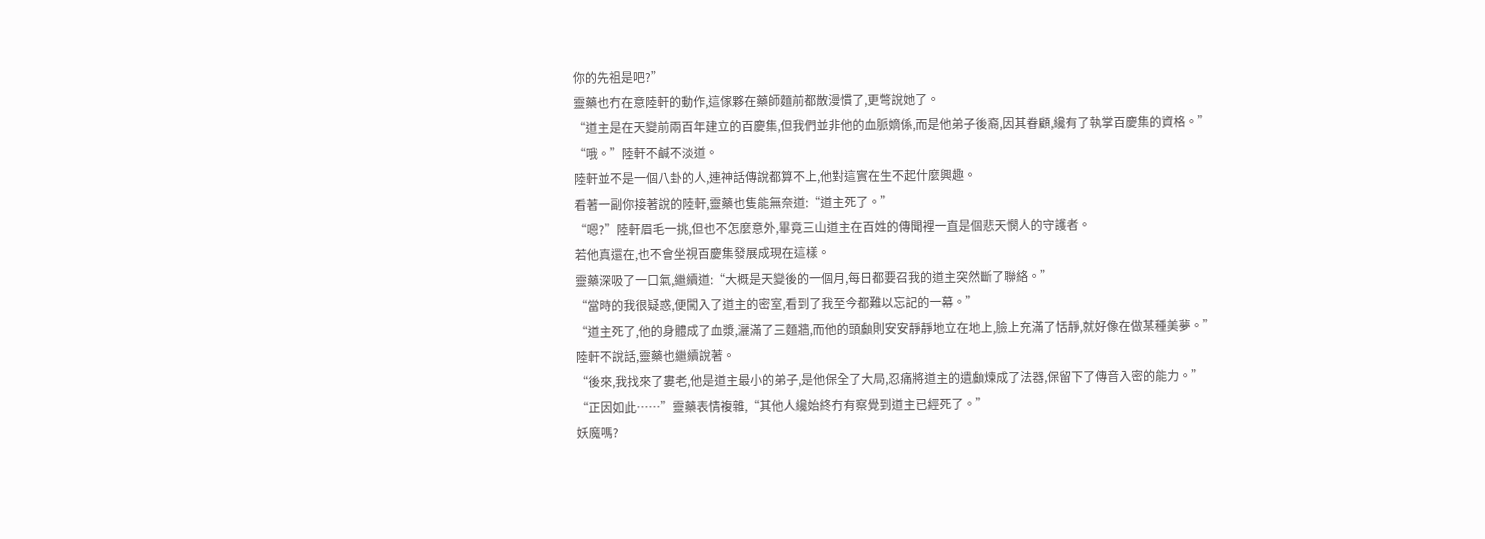你的先祖是吧?”
靈藥也冇在意陸軒的動作,這傢夥在藥師麵前都散漫慣了,更彆說她了。
“道主是在天變前兩百年建立的百慶集,但我們並非他的血脈嫡係,而是他弟子後裔,因其眷顧,纔有了執掌百慶集的資格。”
“哦。”陸軒不鹹不淡道。
陸軒並不是一個八卦的人,連神話傳說都算不上,他對這實在生不起什麼興趣。
看著一副你接著說的陸軒,靈藥也隻能無奈道:“道主死了。”
“嗯?”陸軒眉毛一挑,但也不怎麼意外,畢竟三山道主在百姓的傳聞裡一直是個悲天憫人的守護者。
若他真還在,也不會坐視百慶集發展成現在這樣。
靈藥深吸了一口氣,繼續道:“大概是天變後的一個月,每日都要召我的道主突然斷了聯絡。”
“當時的我很疑惑,便闖入了道主的密室,看到了我至今都難以忘記的一幕。”
“道主死了,他的身體成了血漿,灑滿了三麵牆,而他的頭顱則安安靜靜地立在地上,臉上充滿了恬靜,就好像在做某種美夢。”
陸軒不說話,靈藥也繼續說著。
“後來,我找來了婁老,他是道主最小的弟子,是他保全了大局,忍痛將道主的遺顱煉成了法器,保留下了傳音入密的能力。”
“正因如此……”靈藥表情複雜,“其他人纔始終冇有察覺到道主已經死了。”
妖魔嗎?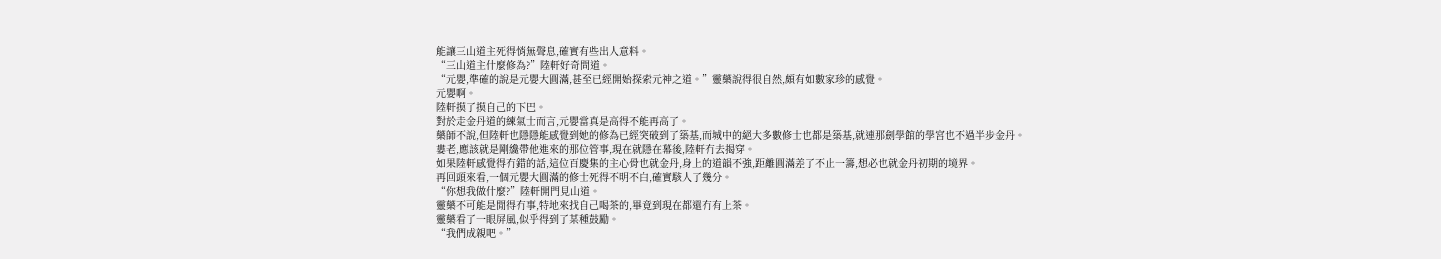能讓三山道主死得悄無聲息,確實有些出人意料。
“三山道主什麼修為?”陸軒好奇問道。
“元嬰,準確的說是元嬰大圓滿,甚至已經開始探索元神之道。”靈藥說得很自然,頗有如數家珍的感覺。
元嬰啊。
陸軒摸了摸自己的下巴。
對於走金丹道的練氣士而言,元嬰當真是高得不能再高了。
藥師不說,但陸軒也隱隱能感覺到她的修為已經突破到了築基,而城中的絕大多數修士也都是築基,就連那劍學館的學宮也不過半步金丹。
婁老,應該就是剛纔帶他進來的那位管事,現在就隱在幕後,陸軒冇去揭穿。
如果陸軒感覺得冇錯的話,這位百慶集的主心骨也就金丹,身上的道韻不強,距離圓滿差了不止一籌,想必也就金丹初期的境界。
再回頭來看,一個元嬰大圓滿的修士死得不明不白,確實駭人了幾分。
“你想我做什麼?”陸軒開門見山道。
靈藥不可能是閒得冇事,特地來找自己喝茶的,畢竟到現在都還冇有上茶。
靈藥看了一眼屏風,似乎得到了某種鼓勵。
“我們成親吧。”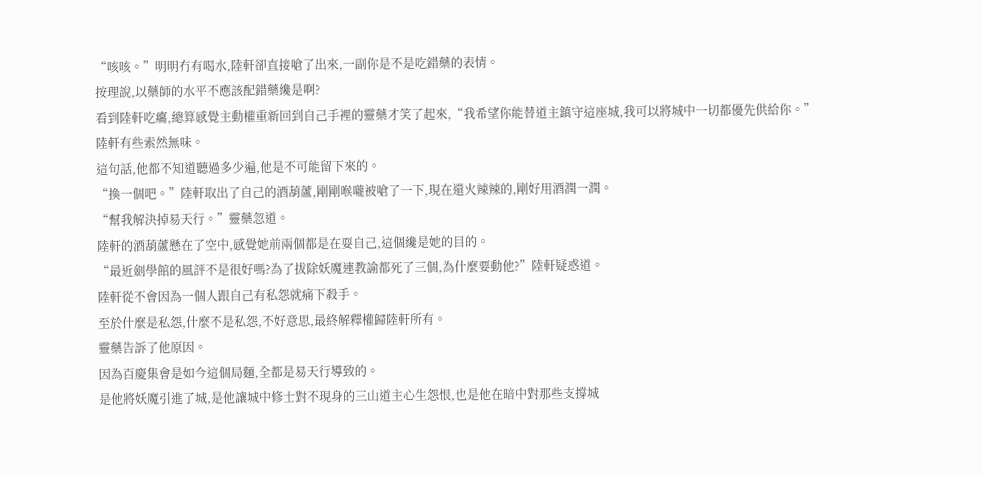“咳咳。”明明冇有喝水,陸軒卻直接嗆了出來,一副你是不是吃錯藥的表情。
按理說,以藥師的水平不應該配錯藥纔是啊?
看到陸軒吃癟,總算感覺主動權重新回到自己手裡的靈藥才笑了起來,“我希望你能替道主鎮守這座城,我可以將城中一切都優先供給你。”
陸軒有些索然無味。
這句話,他都不知道聽過多少遍,他是不可能留下來的。
“換一個吧。”陸軒取出了自己的酒葫蘆,剛剛喉嚨被嗆了一下,現在還火辣辣的,剛好用酒潤一潤。
“幫我解決掉易天行。”靈藥忽道。
陸軒的酒葫蘆懸在了空中,感覺她前兩個都是在耍自己,這個纔是她的目的。
“最近劍學館的風評不是很好嗎?為了拔除妖魔連教諭都死了三個,為什麼要動他?”陸軒疑惑道。
陸軒從不會因為一個人跟自己有私怨就痛下殺手。
至於什麼是私怨,什麼不是私怨,不好意思,最終解釋權歸陸軒所有。
靈藥告訴了他原因。
因為百慶集會是如今這個局麵,全都是易天行導致的。
是他將妖魔引進了城,是他讓城中修士對不現身的三山道主心生怨恨,也是他在暗中對那些支撐城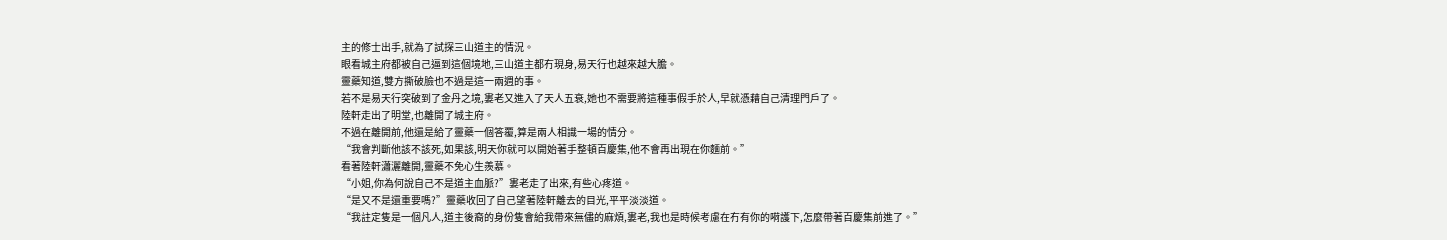主的修士出手,就為了試探三山道主的情況。
眼看城主府都被自己逼到這個境地,三山道主都冇現身,易天行也越來越大膽。
靈藥知道,雙方撕破臉也不過是這一兩週的事。
若不是易天行突破到了金丹之境,婁老又進入了天人五衰,她也不需要將這種事假手於人,早就憑藉自己清理門戶了。
陸軒走出了明堂,也離開了城主府。
不過在離開前,他還是給了靈藥一個答覆,算是兩人相識一場的情分。
“我會判斷他該不該死,如果該,明天你就可以開始著手整頓百慶集,他不會再出現在你麵前。”
看著陸軒瀟灑離開,靈藥不免心生羨慕。
“小姐,你為何說自己不是道主血脈?”婁老走了出來,有些心疼道。
“是又不是還重要嗎?”靈藥收回了自己望著陸軒離去的目光,平平淡淡道。
“我註定隻是一個凡人,道主後裔的身份隻會給我帶來無儘的麻煩,婁老,我也是時候考慮在冇有你的嗬護下,怎麼帶著百慶集前進了。”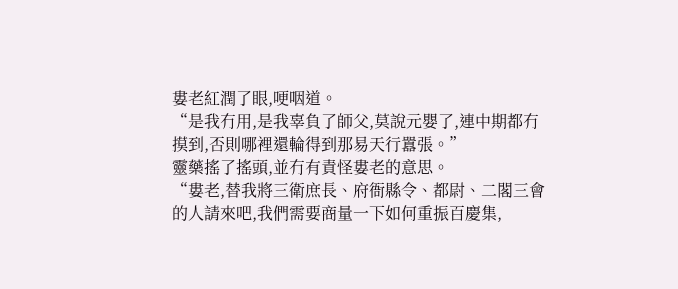婁老紅潤了眼,哽咽道。
“是我冇用,是我辜負了師父,莫說元嬰了,連中期都冇摸到,否則哪裡還輪得到那易天行囂張。”
靈藥搖了搖頭,並冇有責怪婁老的意思。
“婁老,替我將三衛庶長、府衙縣令、都尉、二閣三會的人請來吧,我們需要商量一下如何重振百慶集,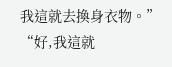我這就去換身衣物。”
“好,我這就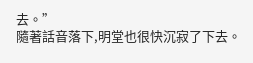去。”
隨著話音落下,明堂也很快沉寂了下去。